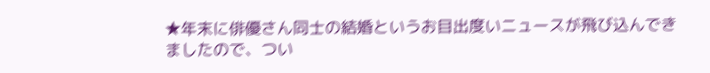★年末に俳優さん同士の結婚というお目出度いニュースが飛び込んできましたので、つい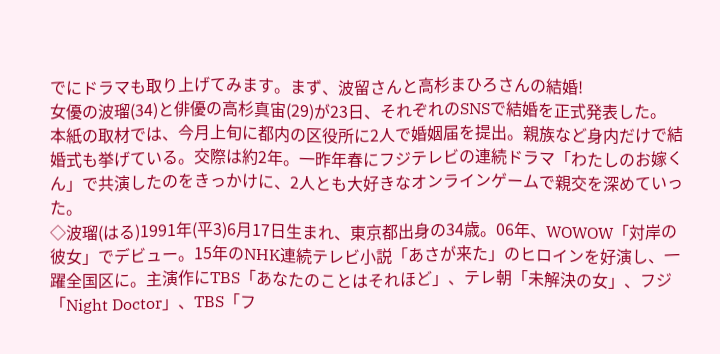でにドラマも取り上げてみます。まず、波留さんと高杉まひろさんの結婚!
女優の波瑠(34)と俳優の高杉真宙(29)が23日、それぞれのSNSで結婚を正式発表した。
本紙の取材では、今月上旬に都内の区役所に2人で婚姻届を提出。親族など身内だけで結婚式も挙げている。交際は約2年。一昨年春にフジテレビの連続ドラマ「わたしのお嫁くん」で共演したのをきっかけに、2人とも大好きなオンラインゲームで親交を深めていった。
◇波瑠(はる)1991年(平3)6月17日生まれ、東京都出身の34歳。06年、WOWOW「対岸の彼女」でデビュー。15年のNHK連続テレビ小説「あさが来た」のヒロインを好演し、一躍全国区に。主演作にTBS「あなたのことはそれほど」、テレ朝「未解決の女」、フジ「Night Doctor」、TBS「フ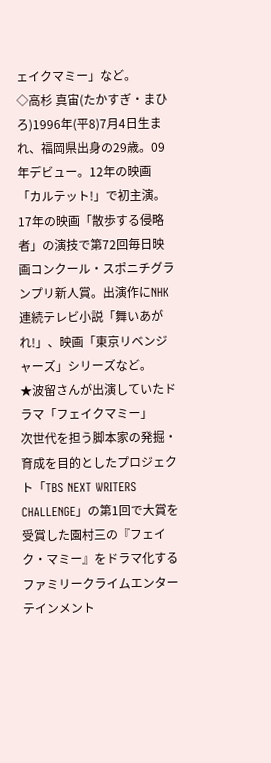ェイクマミー」など。
◇高杉 真宙(たかすぎ・まひろ)1996年(平8)7月4日生まれ、福岡県出身の29歳。09年デビュー。12年の映画「カルテット!」で初主演。17年の映画「散歩する侵略者」の演技で第72回毎日映画コンクール・スポニチグランプリ新人賞。出演作にNHK連続テレビ小説「舞いあがれ!」、映画「東京リベンジャーズ」シリーズなど。
★波留さんが出演していたドラマ「フェイクマミー」
次世代を担う脚本家の発掘・育成を目的としたプロジェクト「TBS NEXT WRITERS CHALLENGE」の第1回で大賞を受賞した園村三の『フェイク・マミー』をドラマ化するファミリークライムエンターテインメント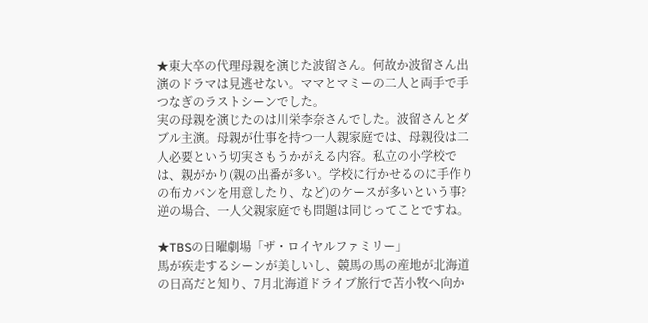★東大卒の代理母親を演じた波留さん。何故か波留さん出演のドラマは見逃せない。ママとマミーの二人と両手で手つなぎのラストシーンでした。
実の母親を演じたのは川栄李奈さんでした。波留さんとダブル主演。母親が仕事を持つ一人親家庭では、母親役は二人必要という切実さもうかがえる内容。私立の小学校では、親がかり(親の出番が多い。学校に行かせるのに手作りの布カバンを用意したり、など)のケースが多いという事? 逆の場合、一人父親家庭でも問題は同じってことですね。

★TBSの日曜劇場「ザ・ロイヤルファミリー」
馬が疾走するシーンが美しいし、競馬の馬の産地が北海道の日高だと知り、7月北海道ドライブ旅行で苫小牧へ向か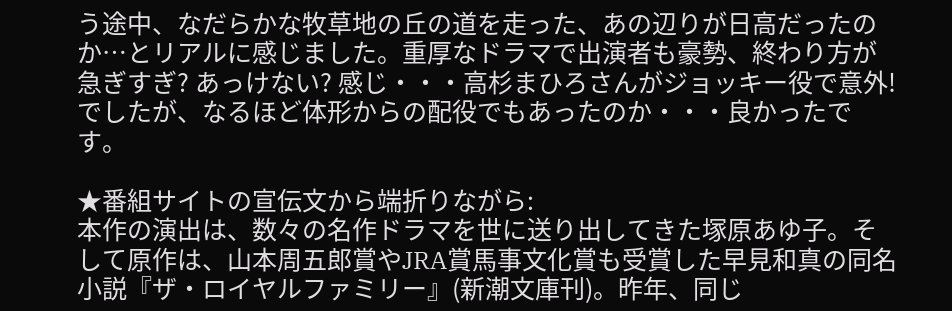う途中、なだらかな牧草地の丘の道を走った、あの辺りが日高だったのか…とリアルに感じました。重厚なドラマで出演者も豪勢、終わり方が急ぎすぎ? あっけない? 感じ・・・高杉まひろさんがジョッキー役で意外!でしたが、なるほど体形からの配役でもあったのか・・・良かったです。

★番組サイトの宣伝文から端折りながら:
本作の演出は、数々の名作ドラマを世に送り出してきた塚原あゆ子。そして原作は、山本周五郎賞やJRA賞馬事文化賞も受賞した早見和真の同名小説『ザ・ロイヤルファミリー』(新潮文庫刊)。昨年、同じ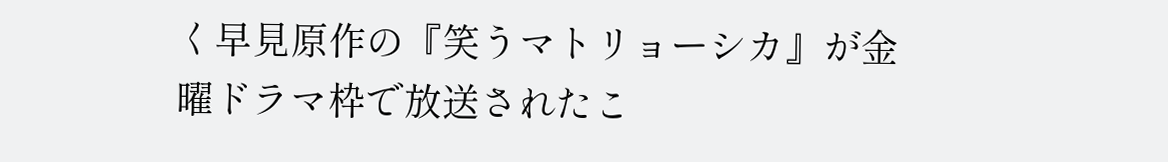く早見原作の『笑うマトリョーシカ』が金曜ドラマ枠で放送されたこ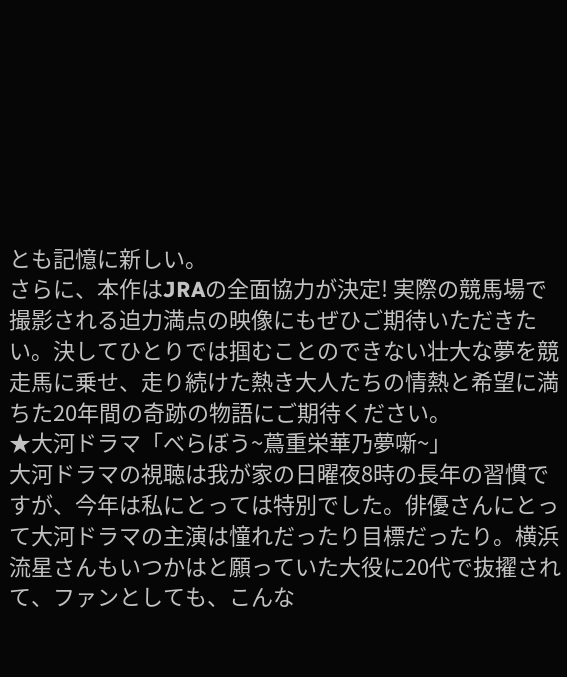とも記憶に新しい。
さらに、本作はJRAの全面協力が決定! 実際の競馬場で撮影される迫力満点の映像にもぜひご期待いただきたい。決してひとりでは掴むことのできない壮大な夢を競走馬に乗せ、走り続けた熱き大人たちの情熱と希望に満ちた20年間の奇跡の物語にご期待ください。
★大河ドラマ「べらぼう~蔦重栄華乃夢噺~」
大河ドラマの視聴は我が家の日曜夜8時の長年の習慣ですが、今年は私にとっては特別でした。俳優さんにとって大河ドラマの主演は憧れだったり目標だったり。横浜流星さんもいつかはと願っていた大役に20代で抜擢されて、ファンとしても、こんな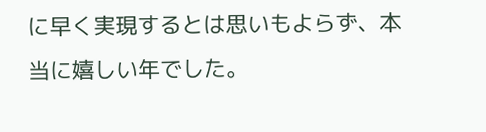に早く実現するとは思いもよらず、本当に嬉しい年でした。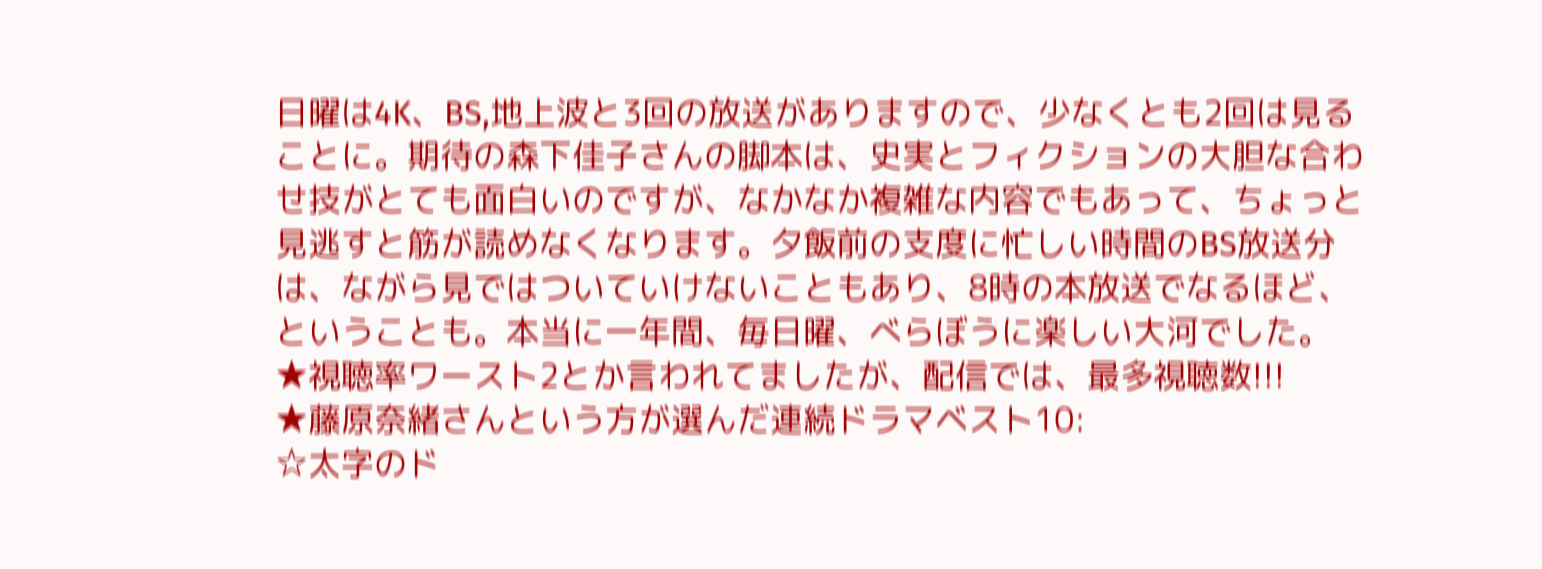日曜は4K、BS,地上波と3回の放送がありますので、少なくとも2回は見ることに。期待の森下佳子さんの脚本は、史実とフィクションの大胆な合わせ技がとても面白いのですが、なかなか複雑な内容でもあって、ちょっと見逃すと筋が読めなくなります。夕飯前の支度に忙しい時間のBS放送分は、ながら見ではついていけないこともあり、8時の本放送でなるほど、ということも。本当に一年間、毎日曜、べらぼうに楽しい大河でした。
★視聴率ワースト2とか言われてましたが、配信では、最多視聴数!!!
★藤原奈緒さんという方が選んだ連続ドラマベスト10:
☆太字のド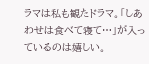ラマは私も観たドラマ。「しあわせは食べて寝て…」が入っているのは嬉しい。